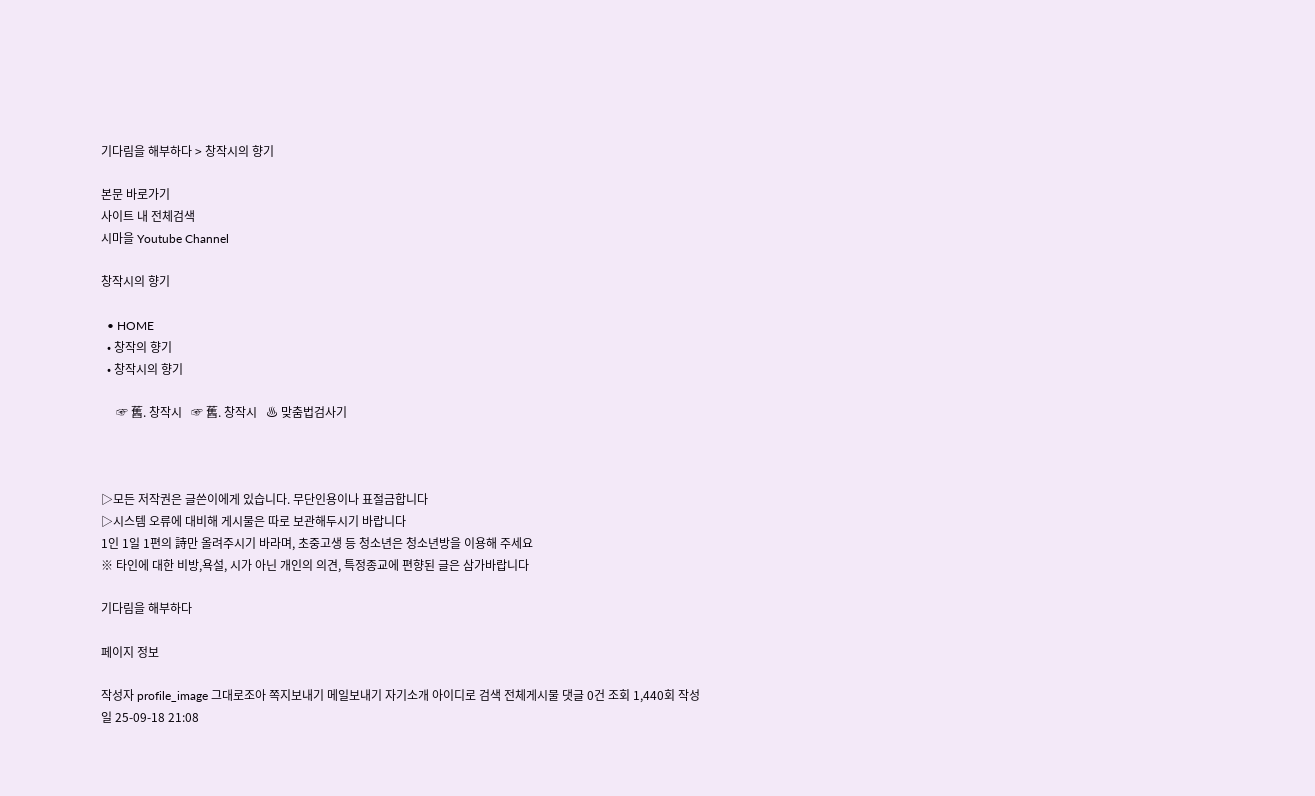기다림을 해부하다 > 창작시의 향기

본문 바로가기
사이트 내 전체검색
시마을 Youtube Channel

창작시의 향기

  • HOME
  • 창작의 향기
  • 창작시의 향기

     ☞ 舊. 창작시   ☞ 舊. 창작시   ♨ 맞춤법검사기



▷모든 저작권은 글쓴이에게 있습니다. 무단인용이나 표절금합니다
▷시스템 오류에 대비해 게시물은 따로 보관해두시기 바랍니다
1인 1일 1편의 詩만 올려주시기 바라며, 초중고생 등 청소년은 청소년방을 이용해 주세요
※ 타인에 대한 비방,욕설, 시가 아닌 개인의 의견, 특정종교에 편향된 글은 삼가바랍니다

기다림을 해부하다

페이지 정보

작성자 profile_image 그대로조아 쪽지보내기 메일보내기 자기소개 아이디로 검색 전체게시물 댓글 0건 조회 1,440회 작성일 25-09-18 21:08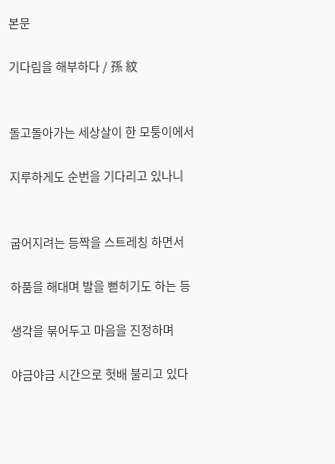본문

기다림을 해부하다 / 孫 紋


돌고돌아가는 세상살이 한 모퉁이에서

지루하게도 순번을 기다리고 있나니


굽어지려는 등짝을 스트레칭 하면서

하품을 해대며 발을 뻗히기도 하는 등

생각을 묶어두고 마음을 진정하며

야금야금 시간으로 헛배 불리고 있다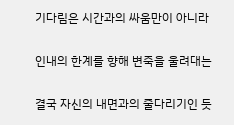기다림은 시간과의 싸움만이 아니라

인내의 한계를 향해 변죽을 울려대는

결국 자신의 내면과의 줄다리기인 듯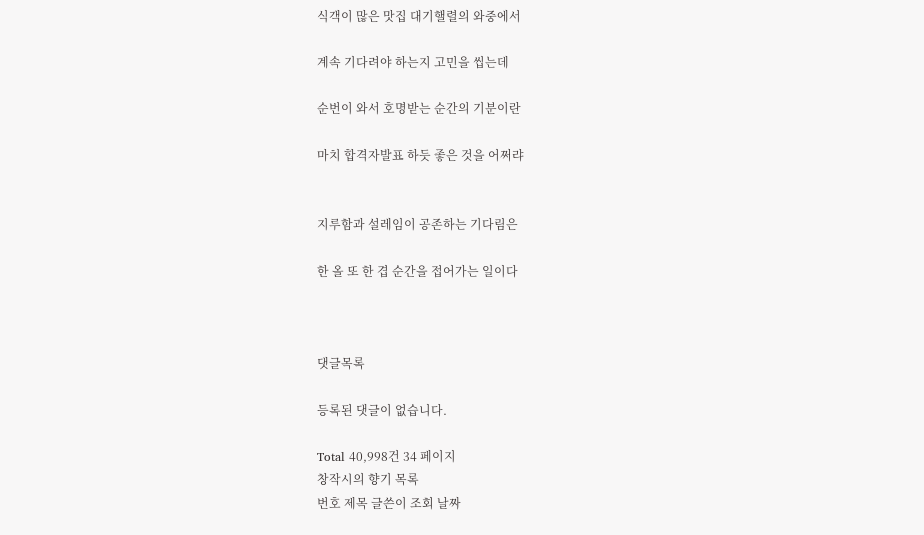식객이 많은 맛집 대기핼렬의 와중에서

계속 기다려야 하는지 고민을 씹는데

순번이 와서 호명받는 순간의 기분이란

마치 합격자발표 하듯 좋은 것을 어쩌랴


지루함과 설레임이 공존하는 기다림은

한 올 또 한 겹 순간을 접어가는 일이다



댓글목록

등록된 댓글이 없습니다.

Total 40,998건 34 페이지
창작시의 향기 목록
번호 제목 글쓴이 조회 날짜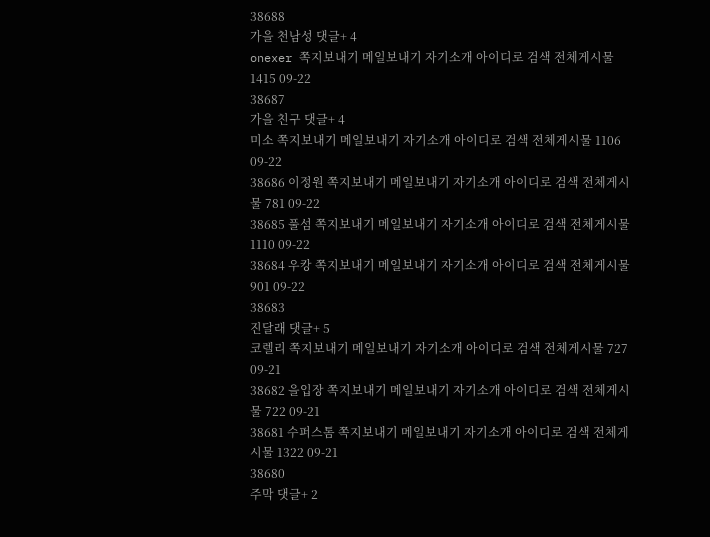38688
가을 천남성 댓글+ 4
onexer 쪽지보내기 메일보내기 자기소개 아이디로 검색 전체게시물 1415 09-22
38687
가을 친구 댓글+ 4
미소 쪽지보내기 메일보내기 자기소개 아이디로 검색 전체게시물 1106 09-22
38686 이정원 쪽지보내기 메일보내기 자기소개 아이디로 검색 전체게시물 781 09-22
38685 풀섬 쪽지보내기 메일보내기 자기소개 아이디로 검색 전체게시물 1110 09-22
38684 우캉 쪽지보내기 메일보내기 자기소개 아이디로 검색 전체게시물 901 09-22
38683
진달래 댓글+ 5
코렐리 쪽지보내기 메일보내기 자기소개 아이디로 검색 전체게시물 727 09-21
38682 을입장 쪽지보내기 메일보내기 자기소개 아이디로 검색 전체게시물 722 09-21
38681 수퍼스톰 쪽지보내기 메일보내기 자기소개 아이디로 검색 전체게시물 1322 09-21
38680
주막 댓글+ 2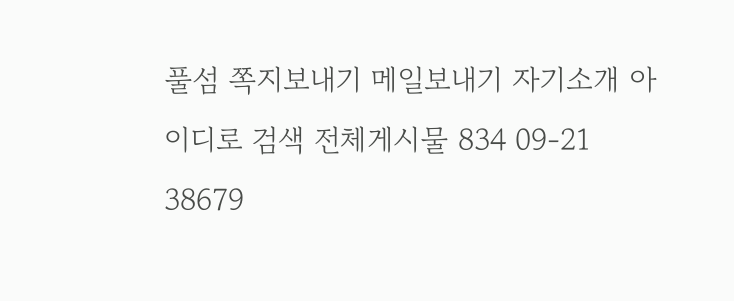풀섬 쪽지보내기 메일보내기 자기소개 아이디로 검색 전체게시물 834 09-21
38679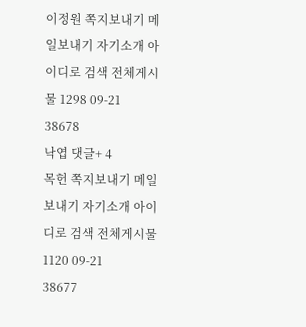이정원 쪽지보내기 메일보내기 자기소개 아이디로 검색 전체게시물 1298 09-21
38678
낙엽 댓글+ 4
목헌 쪽지보내기 메일보내기 자기소개 아이디로 검색 전체게시물 1120 09-21
38677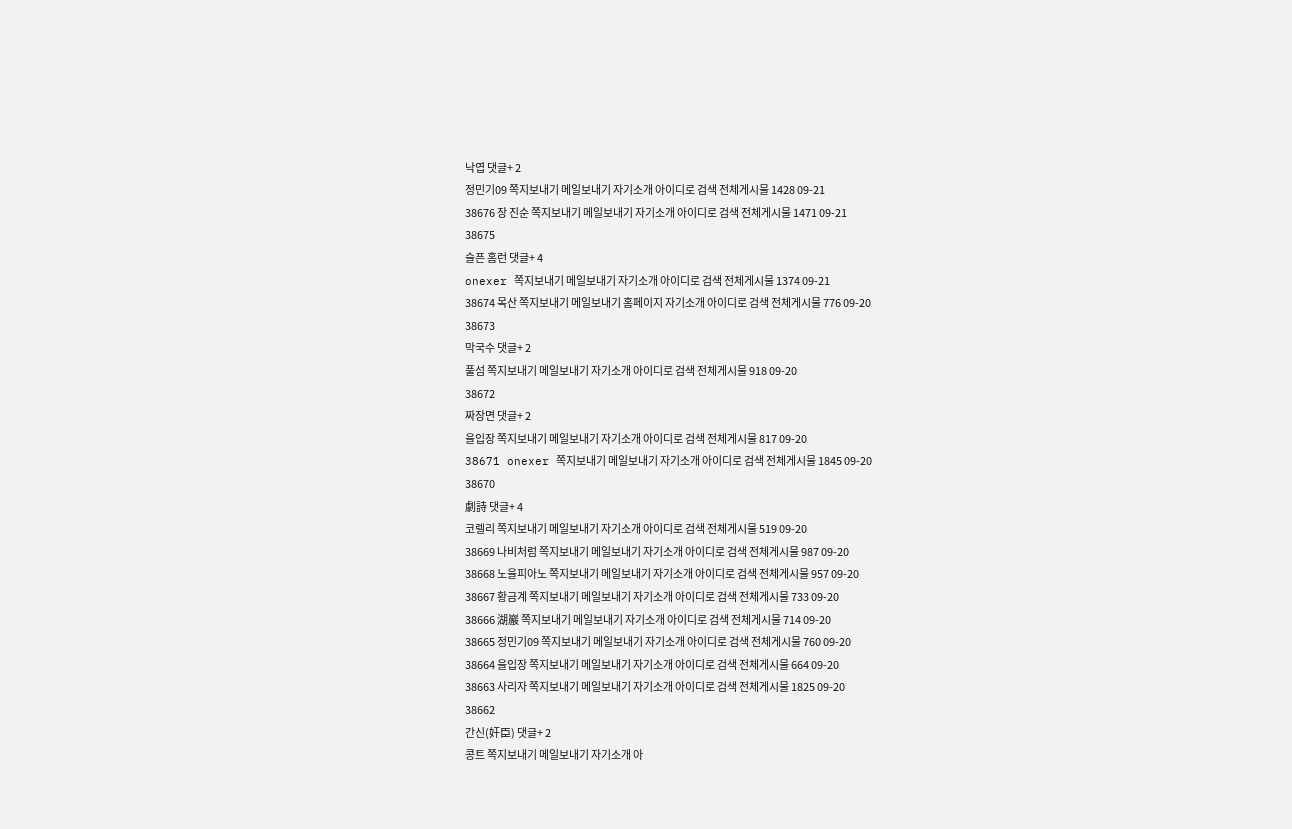낙엽 댓글+ 2
정민기09 쪽지보내기 메일보내기 자기소개 아이디로 검색 전체게시물 1428 09-21
38676 장 진순 쪽지보내기 메일보내기 자기소개 아이디로 검색 전체게시물 1471 09-21
38675
슬픈 홈런 댓글+ 4
onexer 쪽지보내기 메일보내기 자기소개 아이디로 검색 전체게시물 1374 09-21
38674 목산 쪽지보내기 메일보내기 홈페이지 자기소개 아이디로 검색 전체게시물 776 09-20
38673
막국수 댓글+ 2
풀섬 쪽지보내기 메일보내기 자기소개 아이디로 검색 전체게시물 918 09-20
38672
짜장면 댓글+ 2
을입장 쪽지보내기 메일보내기 자기소개 아이디로 검색 전체게시물 817 09-20
38671 onexer 쪽지보내기 메일보내기 자기소개 아이디로 검색 전체게시물 1845 09-20
38670
劇詩 댓글+ 4
코렐리 쪽지보내기 메일보내기 자기소개 아이디로 검색 전체게시물 519 09-20
38669 나비처럼 쪽지보내기 메일보내기 자기소개 아이디로 검색 전체게시물 987 09-20
38668 노을피아노 쪽지보내기 메일보내기 자기소개 아이디로 검색 전체게시물 957 09-20
38667 황금계 쪽지보내기 메일보내기 자기소개 아이디로 검색 전체게시물 733 09-20
38666 湖巖 쪽지보내기 메일보내기 자기소개 아이디로 검색 전체게시물 714 09-20
38665 정민기09 쪽지보내기 메일보내기 자기소개 아이디로 검색 전체게시물 760 09-20
38664 을입장 쪽지보내기 메일보내기 자기소개 아이디로 검색 전체게시물 664 09-20
38663 사리자 쪽지보내기 메일보내기 자기소개 아이디로 검색 전체게시물 1825 09-20
38662
간신(奸臣) 댓글+ 2
콩트 쪽지보내기 메일보내기 자기소개 아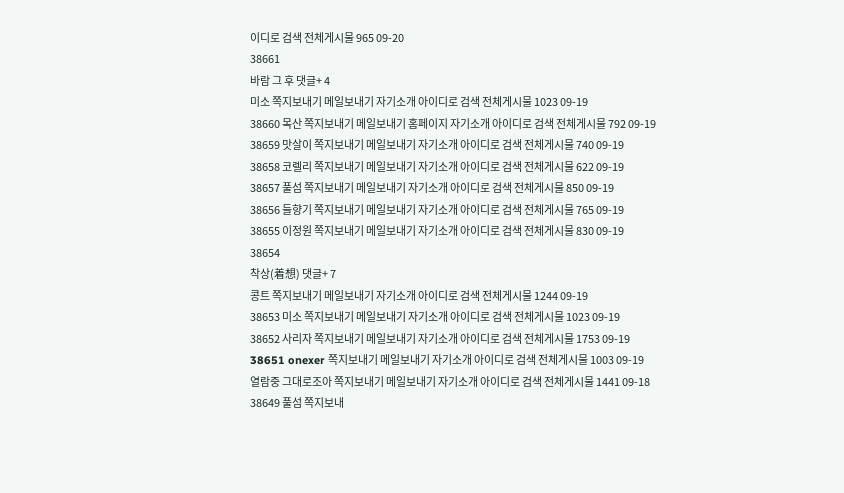이디로 검색 전체게시물 965 09-20
38661
바람 그 후 댓글+ 4
미소 쪽지보내기 메일보내기 자기소개 아이디로 검색 전체게시물 1023 09-19
38660 목산 쪽지보내기 메일보내기 홈페이지 자기소개 아이디로 검색 전체게시물 792 09-19
38659 맛살이 쪽지보내기 메일보내기 자기소개 아이디로 검색 전체게시물 740 09-19
38658 코렐리 쪽지보내기 메일보내기 자기소개 아이디로 검색 전체게시물 622 09-19
38657 풀섬 쪽지보내기 메일보내기 자기소개 아이디로 검색 전체게시물 850 09-19
38656 들향기 쪽지보내기 메일보내기 자기소개 아이디로 검색 전체게시물 765 09-19
38655 이정원 쪽지보내기 메일보내기 자기소개 아이디로 검색 전체게시물 830 09-19
38654
착상(着想) 댓글+ 7
콩트 쪽지보내기 메일보내기 자기소개 아이디로 검색 전체게시물 1244 09-19
38653 미소 쪽지보내기 메일보내기 자기소개 아이디로 검색 전체게시물 1023 09-19
38652 사리자 쪽지보내기 메일보내기 자기소개 아이디로 검색 전체게시물 1753 09-19
38651 onexer 쪽지보내기 메일보내기 자기소개 아이디로 검색 전체게시물 1003 09-19
열람중 그대로조아 쪽지보내기 메일보내기 자기소개 아이디로 검색 전체게시물 1441 09-18
38649 풀섬 쪽지보내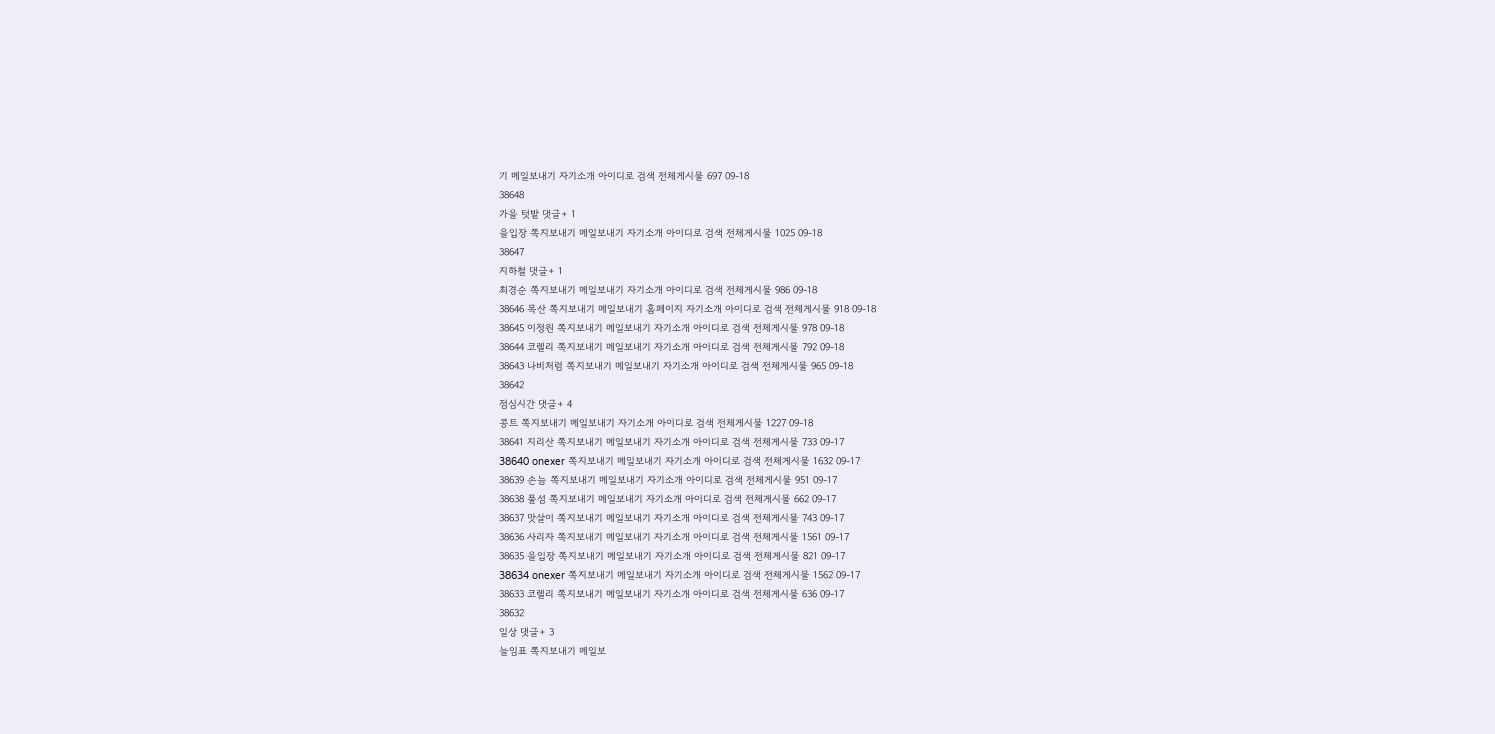기 메일보내기 자기소개 아이디로 검색 전체게시물 697 09-18
38648
가을 텃밭 댓글+ 1
을입장 쪽지보내기 메일보내기 자기소개 아이디로 검색 전체게시물 1025 09-18
38647
지하철 댓글+ 1
최경순 쪽지보내기 메일보내기 자기소개 아이디로 검색 전체게시물 986 09-18
38646 목산 쪽지보내기 메일보내기 홈페이지 자기소개 아이디로 검색 전체게시물 918 09-18
38645 이정원 쪽지보내기 메일보내기 자기소개 아이디로 검색 전체게시물 978 09-18
38644 코렐리 쪽지보내기 메일보내기 자기소개 아이디로 검색 전체게시물 792 09-18
38643 나비처럼 쪽지보내기 메일보내기 자기소개 아이디로 검색 전체게시물 965 09-18
38642
점심시간 댓글+ 4
콩트 쪽지보내기 메일보내기 자기소개 아이디로 검색 전체게시물 1227 09-18
38641 지리산 쪽지보내기 메일보내기 자기소개 아이디로 검색 전체게시물 733 09-17
38640 onexer 쪽지보내기 메일보내기 자기소개 아이디로 검색 전체게시물 1632 09-17
38639 손늠 쪽지보내기 메일보내기 자기소개 아이디로 검색 전체게시물 951 09-17
38638 풀섬 쪽지보내기 메일보내기 자기소개 아이디로 검색 전체게시물 662 09-17
38637 맛살이 쪽지보내기 메일보내기 자기소개 아이디로 검색 전체게시물 743 09-17
38636 사리자 쪽지보내기 메일보내기 자기소개 아이디로 검색 전체게시물 1561 09-17
38635 을입장 쪽지보내기 메일보내기 자기소개 아이디로 검색 전체게시물 821 09-17
38634 onexer 쪽지보내기 메일보내기 자기소개 아이디로 검색 전체게시물 1562 09-17
38633 코렐리 쪽지보내기 메일보내기 자기소개 아이디로 검색 전체게시물 636 09-17
38632
일상 댓글+ 3
늘임표 쪽지보내기 메일보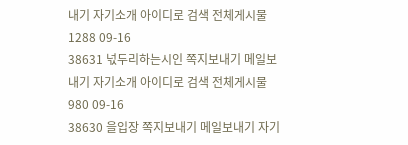내기 자기소개 아이디로 검색 전체게시물 1288 09-16
38631 넋두리하는시인 쪽지보내기 메일보내기 자기소개 아이디로 검색 전체게시물 980 09-16
38630 을입장 쪽지보내기 메일보내기 자기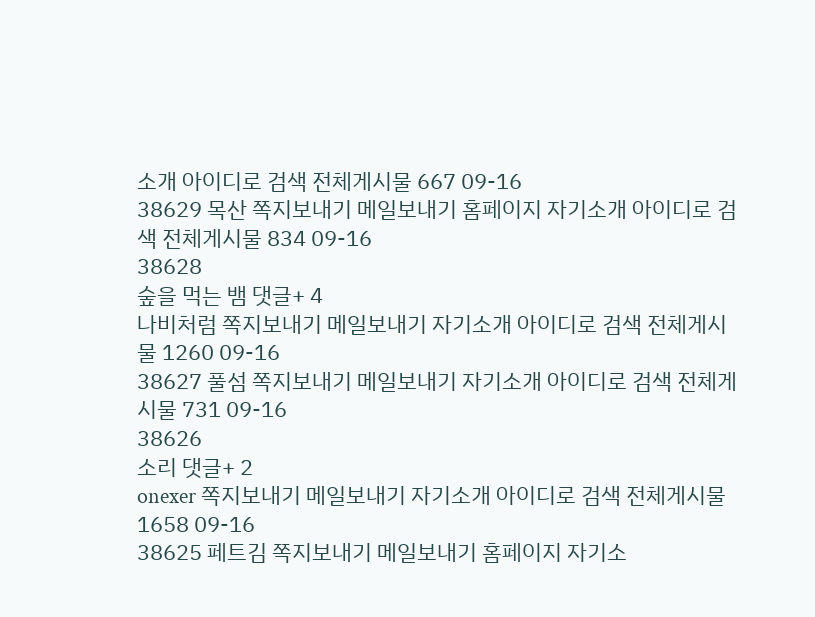소개 아이디로 검색 전체게시물 667 09-16
38629 목산 쪽지보내기 메일보내기 홈페이지 자기소개 아이디로 검색 전체게시물 834 09-16
38628
숲을 먹는 뱀 댓글+ 4
나비처럼 쪽지보내기 메일보내기 자기소개 아이디로 검색 전체게시물 1260 09-16
38627 풀섬 쪽지보내기 메일보내기 자기소개 아이디로 검색 전체게시물 731 09-16
38626
소리 댓글+ 2
onexer 쪽지보내기 메일보내기 자기소개 아이디로 검색 전체게시물 1658 09-16
38625 페트김 쪽지보내기 메일보내기 홈페이지 자기소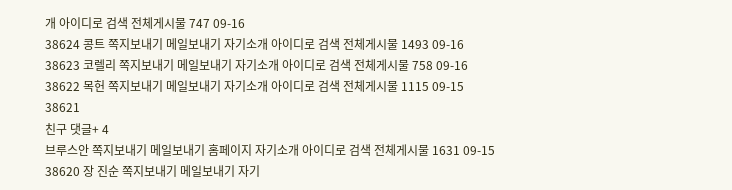개 아이디로 검색 전체게시물 747 09-16
38624 콩트 쪽지보내기 메일보내기 자기소개 아이디로 검색 전체게시물 1493 09-16
38623 코렐리 쪽지보내기 메일보내기 자기소개 아이디로 검색 전체게시물 758 09-16
38622 목헌 쪽지보내기 메일보내기 자기소개 아이디로 검색 전체게시물 1115 09-15
38621
친구 댓글+ 4
브루스안 쪽지보내기 메일보내기 홈페이지 자기소개 아이디로 검색 전체게시물 1631 09-15
38620 장 진순 쪽지보내기 메일보내기 자기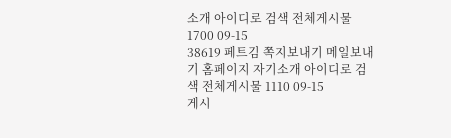소개 아이디로 검색 전체게시물 1700 09-15
38619 페트김 쪽지보내기 메일보내기 홈페이지 자기소개 아이디로 검색 전체게시물 1110 09-15
게시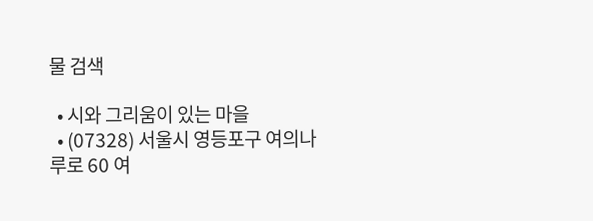물 검색

  • 시와 그리움이 있는 마을
  • (07328) 서울시 영등포구 여의나루로 60 여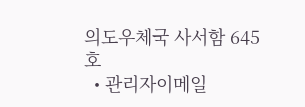의도우체국 사서함 645호
  • 관리자이메일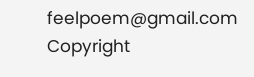feelpoem@gmail.com
Copyright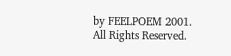by FEELPOEM 2001. All Rights Reserved.